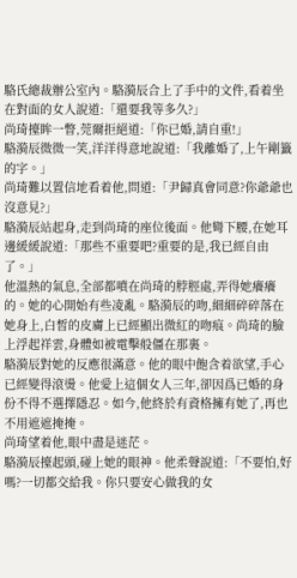駱氏總裁辦公室內。駱漪辰合上了手中的文件,看着坐在對面的女人說道:「還要我等多久?」
尚琦擡眸一瞥,莞爾拒絕道:「你已婚,請自重!」
駱漪辰微微一笑,洋洋得意地說道:「我離婚了,上午剛籤的字。」
尚琦難以置信地看着他,問道:「尹歸真會同意?你爺爺也沒意見?」
駱漪辰站起身,走到尚琦的座位後面。他彎下腰,在她耳邊緩緩說道:「那些不重要吧?重要的是,我已經自由了。」
他溫熱的氣息,全部都噴在尚琦的脖脛處,弄得她癢癢的。她的心開始有些凌亂。駱漪辰的吻,細細碎碎落在她身上,白皙的皮膚上已經顯出微紅的吻痕。尚琦的臉上浮起祥雲,身體如被電擊般僵在那裏。
駱漪辰對她的反應很滿意。他的眼中飽含着欲望,手心已經變得滾燙。他愛上這個女人三年,卻因爲已婚的身份不得不選擇隱忍。如今,他終於有資格擁有她了,再也不用遮遮掩掩。
尚琦望着他,眼中盡是迷茫。
駱漪辰擡起頭,碰上她的眼神。他柔聲說道:「不要怕,好嗎?一切都交給我。你只要安心做我的女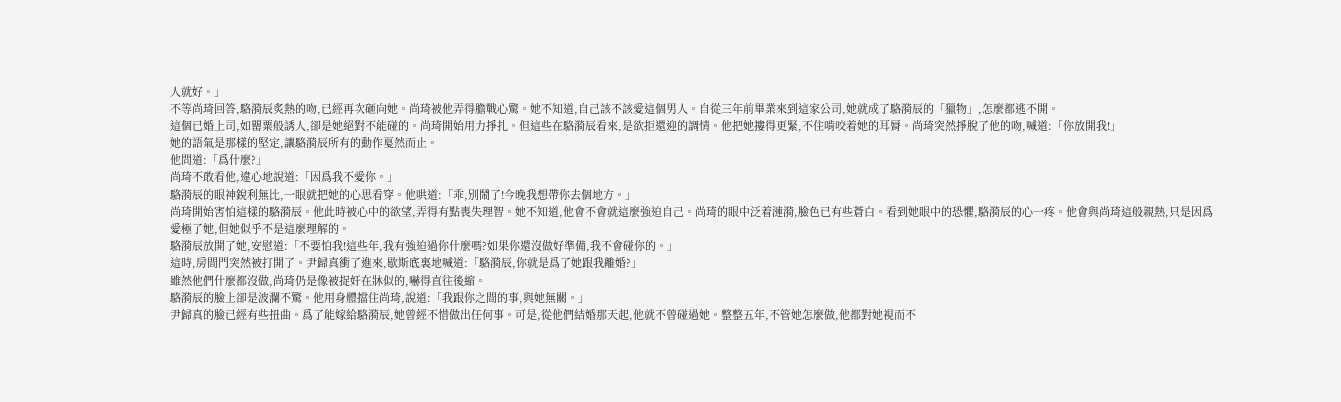人就好。」
不等尚琦回答,駱漪辰炙熱的吻,已經再次砸向她。尚琦被他弄得膽戰心驚。她不知道,自己該不該愛這個男人。自從三年前畢業來到這家公司,她就成了駱漪辰的「獵物」,怎麼都逃不開。
這個已婚上司,如罌粟般誘人,卻是她絕對不能碰的。尚琦開始用力掙扎。但這些在駱漪辰看來,是欲拒還迎的調情。他把她摟得更緊,不住啃咬着她的耳脣。尚琦突然掙脫了他的吻,喊道:「你放開我!」
她的語氣是那樣的堅定,讓駱漪辰所有的動作戛然而止。
他問道:「爲什麼?」
尚琦不敢看他,違心地說道:「因爲我不愛你。」
駱漪辰的眼神銳利無比,一眼就把她的心思看穿。他哄道:「乖,別鬧了!今晚我想帶你去個地方。」
尚琦開始害怕這樣的駱漪辰。他此時被心中的欲望,弄得有點喪失理智。她不知道,他會不會就這麼強迫自己。尚琦的眼中泛着漣漪,臉色已有些蒼白。看到她眼中的恐懼,駱漪辰的心一疼。他會與尚琦這般親熱,只是因爲愛極了她,但她似乎不是這麼理解的。
駱漪辰放開了她,安慰道:「不要怕我!這些年,我有強迫過你什麼嗎?如果你還沒做好準備,我不會碰你的。」
這時,房間門突然被打開了。尹歸真衝了進來,歇斯底裏地喊道:「駱漪辰,你就是爲了她跟我離婚?」
雖然他們什麼都沒做,尚琦仍是像被捉奸在牀似的,嚇得直往後縮。
駱漪辰的臉上卻是波瀾不驚。他用身體擋住尚琦,說道:「我跟你之間的事,與她無關。」
尹歸真的臉已經有些扭曲。爲了能嫁給駱漪辰,她曾經不惜做出任何事。可是,從他們結婚那天起,他就不曾碰過她。整整五年,不管她怎麼做,他都對她視而不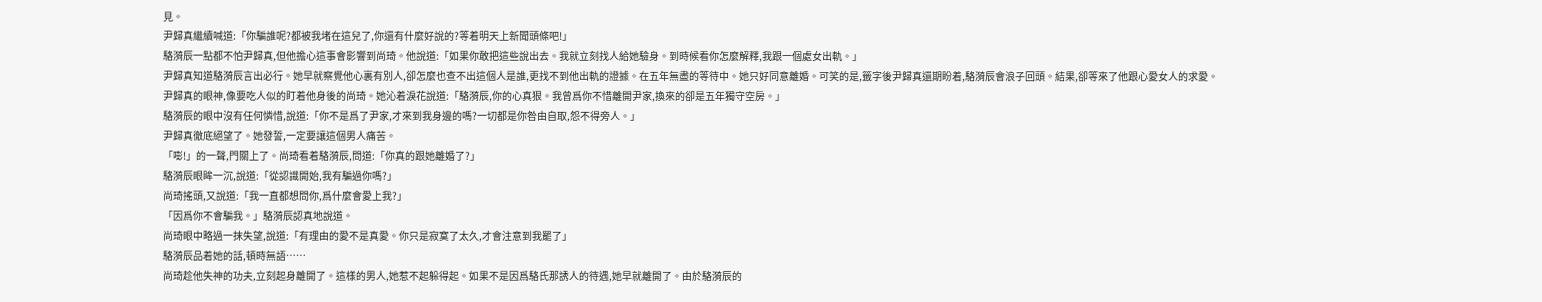見。
尹歸真繼續喊道:「你騙誰呢?都被我堵在這兒了,你還有什麼好說的?等着明天上新聞頭條吧!」
駱漪辰一點都不怕尹歸真,但他擔心這事會影響到尚琦。他說道:「如果你敢把這些說出去。我就立刻找人給她驗身。到時候看你怎麼解釋,我跟一個處女出軌。」
尹歸真知道駱漪辰言出必行。她早就察覺他心裏有別人,卻怎麼也查不出這個人是誰,更找不到他出軌的證據。在五年無盡的等待中。她只好同意離婚。可笑的是,籤字後尹歸真還期盼着,駱漪辰會浪子回頭。結果,卻等來了他跟心愛女人的求愛。
尹歸真的眼神,像要吃人似的盯着他身後的尚琦。她沁着淚花說道:「駱漪辰,你的心真狠。我曾爲你不惜離開尹家,換來的卻是五年獨守空房。」
駱漪辰的眼中沒有任何憐惜,說道:「你不是爲了尹家,才來到我身邊的嗎?一切都是你咎由自取,怨不得旁人。」
尹歸真徹底絕望了。她發誓,一定要讓這個男人痛苦。
「嘭!」的一聲,門關上了。尚琦看着駱漪辰,問道:「你真的跟她離婚了?」
駱漪辰眼眸一沉,說道:「從認識開始,我有騙過你嗎?」
尚琦搖頭,又說道:「我一直都想問你,爲什麼會愛上我?」
「因爲你不會騙我。」駱漪辰認真地說道。
尚琦眼中略過一抹失望,說道:「有理由的愛不是真愛。你只是寂寞了太久,才會注意到我罷了」
駱漪辰品着她的話,頓時無語……
尚琦趁他失神的功夫,立刻起身離開了。這樣的男人,她惹不起躲得起。如果不是因爲駱氏那誘人的待遇,她早就離開了。由於駱漪辰的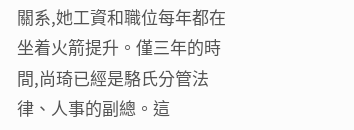關系,她工資和職位每年都在坐着火箭提升。僅三年的時間,尚琦已經是駱氏分管法律、人事的副總。這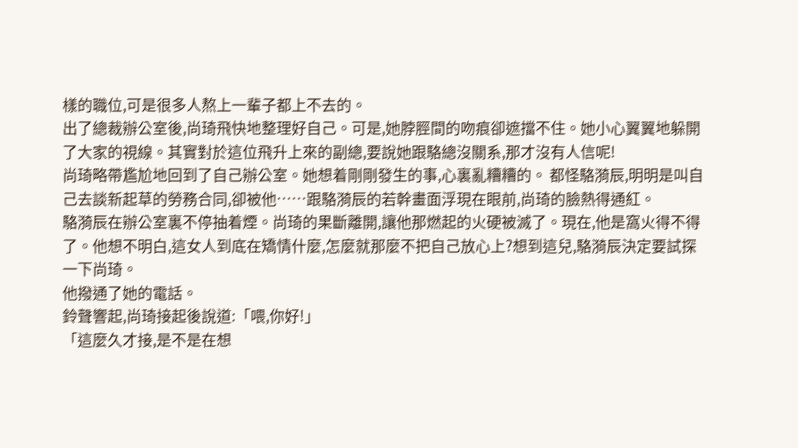樣的職位,可是很多人熬上一輩子都上不去的。
出了總裁辦公室後,尚琦飛快地整理好自己。可是,她脖脛間的吻痕卻遮擋不住。她小心翼翼地躲開了大家的視線。其實對於這位飛升上來的副總,要說她跟駱總沒關系,那才沒有人信呢!
尚琦略帶尷尬地回到了自己辦公室。她想着剛剛發生的事,心裏亂糟糟的。 都怪駱漪辰,明明是叫自己去談新起草的勞務合同,卻被他……跟駱漪辰的若幹畫面浮現在眼前,尚琦的臉熱得通紅。
駱漪辰在辦公室裏不停抽着煙。尚琦的果斷離開,讓他那燃起的火硬被滅了。現在,他是窩火得不得了。他想不明白,這女人到底在矯情什麼,怎麼就那麼不把自己放心上?想到這兒,駱漪辰決定要試探一下尚琦。
他撥通了她的電話。
鈴聲響起,尚琦接起後說道:「喂,你好!」
「這麼久才接,是不是在想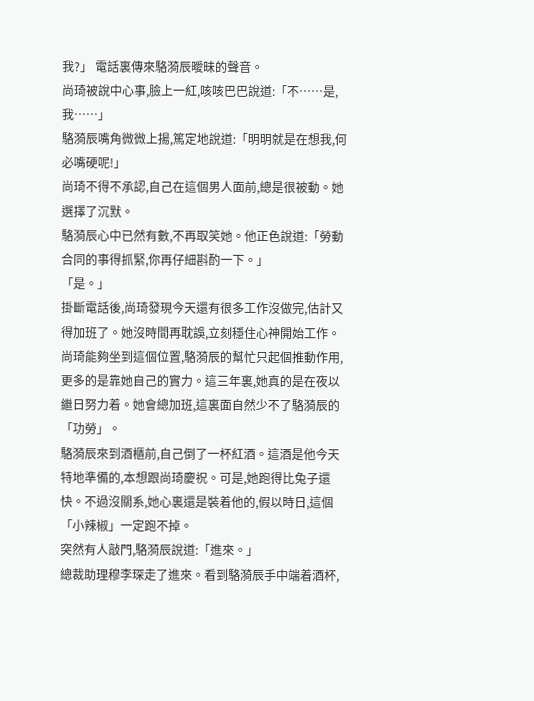我?」 電話裏傳來駱漪辰曖昧的聲音。
尚琦被說中心事,臉上一紅,咳咳巴巴說道:「不……是,我……」
駱漪辰嘴角微微上揚,篤定地說道:「明明就是在想我,何必嘴硬呢!」
尚琦不得不承認,自己在這個男人面前,總是很被動。她選擇了沉默。
駱漪辰心中已然有數,不再取笑她。他正色說道:「勞動合同的事得抓緊,你再仔細斟酌一下。」
「是。」
掛斷電話後,尚琦發現今天還有很多工作沒做完,估計又得加班了。她沒時間再耽誤,立刻穩住心神開始工作。尚琦能夠坐到這個位置,駱漪辰的幫忙只起個推動作用,更多的是靠她自己的實力。這三年裏,她真的是在夜以繼日努力着。她會總加班,這裏面自然少不了駱漪辰的「功勞」。
駱漪辰來到酒櫃前,自己倒了一杯紅酒。這酒是他今天特地準備的,本想跟尚琦慶祝。可是,她跑得比兔子還快。不過沒關系,她心裏還是裝着他的,假以時日,這個「小辣椒」一定跑不掉。
突然有人敲門,駱漪辰說道:「進來。」
總裁助理穆李琛走了進來。看到駱漪辰手中端着酒杯,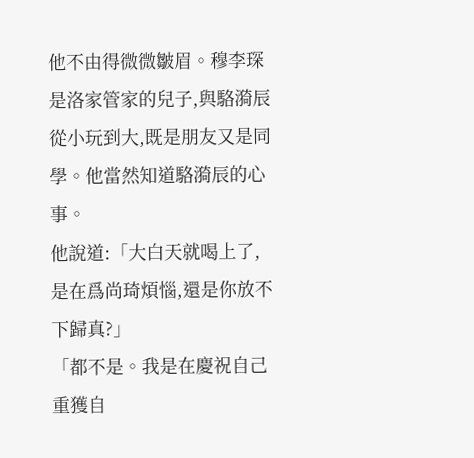他不由得微微皺眉。穆李琛是洛家管家的兒子,與駱漪辰從小玩到大,既是朋友又是同學。他當然知道駱漪辰的心事。
他說道:「大白天就喝上了,是在爲尚琦煩惱,還是你放不下歸真?」
「都不是。我是在慶祝自己重獲自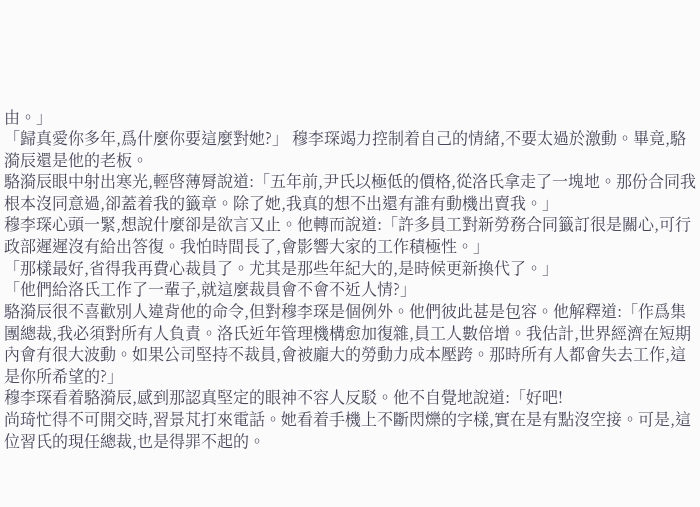由。」
「歸真愛你多年,爲什麼你要這麼對她?」 穆李琛竭力控制着自己的情緒,不要太過於激動。畢竟,駱漪辰還是他的老板。
駱漪辰眼中射出寒光,輕啓薄脣說道:「五年前,尹氏以極低的價格,從洛氏拿走了一塊地。那份合同我根本沒同意過,卻蓋着我的籤章。除了她,我真的想不出還有誰有動機出賣我。」
穆李琛心頭一緊,想說什麼卻是欲言又止。他轉而說道:「許多員工對新勞務合同籤訂很是關心,可行政部遲遲沒有給出答復。我怕時間長了,會影響大家的工作積極性。」
「那樣最好,省得我再費心裁員了。尤其是那些年紀大的,是時候更新換代了。」
「他們給洛氏工作了一輩子,就這麼裁員會不會不近人情?」
駱漪辰很不喜歡別人違背他的命令,但對穆李琛是個例外。他們彼此甚是包容。他解釋道:「作爲集團總裁,我必須對所有人負責。洛氏近年管理機構愈加復雜,員工人數倍增。我估計,世界經濟在短期內會有很大波動。如果公司堅持不裁員,會被龐大的勞動力成本壓跨。那時所有人都會失去工作,這是你所希望的?」
穆李琛看着駱漪辰,感到那認真堅定的眼神不容人反駁。他不自覺地說道:「好吧!
尚琦忙得不可開交時,習景芃打來電話。她看着手機上不斷閃爍的字樣,實在是有點沒空接。可是,這位習氏的現任總裁,也是得罪不起的。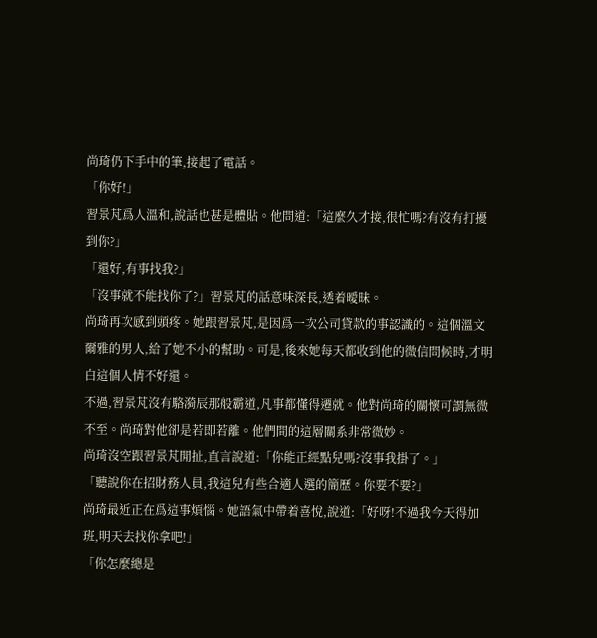尚琦仍下手中的筆,接起了電話。
「你好!」
習景芃爲人溫和,說話也甚是體貼。他問道:「這麼久才接,很忙嗎?有沒有打擾到你?」
「還好,有事找我?」
「沒事就不能找你了?」習景芃的話意味深長,透着曖昧。
尚琦再次感到頭疼。她跟習景芃,是因爲一次公司貸款的事認識的。這個溫文爾雅的男人,給了她不小的幫助。可是,後來她每天都收到他的微信問候時,才明白這個人情不好還。
不過,習景芃沒有駱漪辰那般霸道,凡事都懂得遷就。他對尚琦的關懷可謂無微不至。尚琦對他卻是若即若離。他們間的這層關系非常微妙。
尚琦沒空跟習景芃閒扯,直言說道:「你能正經點兒嗎?沒事我掛了。」
「聽說你在招財務人員,我這兒有些合適人選的簡歷。你要不要?」
尚琦最近正在爲這事煩惱。她語氣中帶着喜悅,說道:「好呀!不過我今天得加班,明天去找你拿吧!」
「你怎麼總是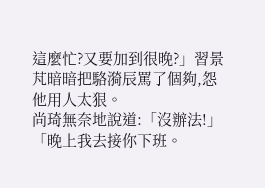這麼忙?又要加到很晚?」習景芃暗暗把駱漪辰罵了個夠,怨他用人太狠。
尚琦無奈地說道:「沒辦法!」
「晚上我去接你下班。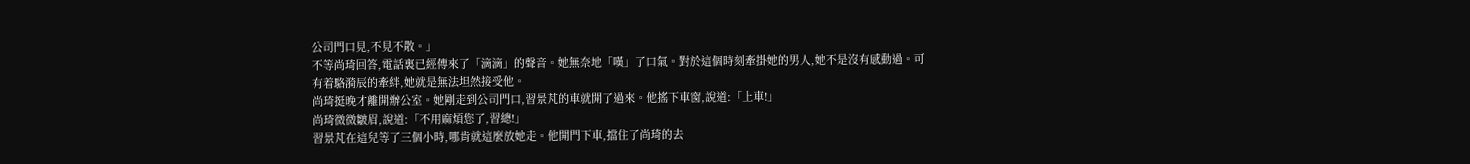公司門口見,不見不散。」
不等尚琦回答,電話裏已經傳來了「滴滴」的聲音。她無奈地「嘆」了口氣。對於這個時刻牽掛她的男人,她不是沒有感動過。可有着駱漪辰的牽絆,她就是無法坦然接受他。
尚琦挺晚才離開辦公室。她剛走到公司門口,習景芃的車就開了過來。他搖下車窗,說道:「上車!」
尚琦微微皺眉,說道:「不用麻煩您了,習總!」
習景芃在這兒等了三個小時,哪肯就這麼放她走。他開門下車,擋住了尚琦的去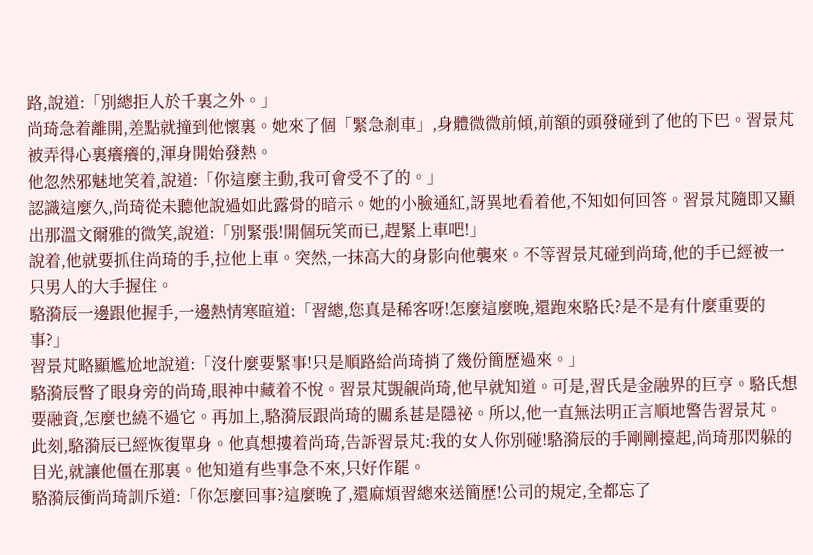路,說道:「別總拒人於千裏之外。」
尚琦急着離開,差點就撞到他懷裏。她來了個「緊急剎車」,身體微微前傾,前額的頭發碰到了他的下巴。習景芃被弄得心裏癢癢的,渾身開始發熱。
他忽然邪魅地笑着,說道:「你這麼主動,我可會受不了的。」
認識這麼久,尚琦從未聽他說過如此露骨的暗示。她的小臉通紅,訝異地看着他,不知如何回答。習景芃隨即又顯出那溫文爾雅的微笑,說道:「別緊張!開個玩笑而已,趕緊上車吧!」
說着,他就要抓住尚琦的手,拉他上車。突然,一抹高大的身影向他襲來。不等習景芃碰到尚琦,他的手已經被一只男人的大手握住。
駱漪辰一邊跟他握手,一邊熱情寒暄道:「習總,您真是稀客呀!怎麼這麼晚,還跑來駱氏?是不是有什麼重要的事?」
習景芃略顯尷尬地說道:「沒什麼要緊事!只是順路給尚琦捎了幾份簡歷過來。」
駱漪辰瞥了眼身旁的尚琦,眼神中藏着不悅。習景芃覬覦尚琦,他早就知道。可是,習氏是金融界的巨亨。駱氏想要融資,怎麼也繞不過它。再加上,駱漪辰跟尚琦的關系甚是隱祕。所以,他一直無法明正言順地警告習景芃。
此刻,駱漪辰已經恢復單身。他真想摟着尚琦,告訴習景芃:我的女人你別碰!駱漪辰的手剛剛擡起,尚琦那閃躲的目光,就讓他僵在那裏。他知道有些事急不來,只好作罷。
駱漪辰衝尚琦訓斥道:「你怎麼回事?這麼晚了,還麻煩習總來送簡歷!公司的規定,全都忘了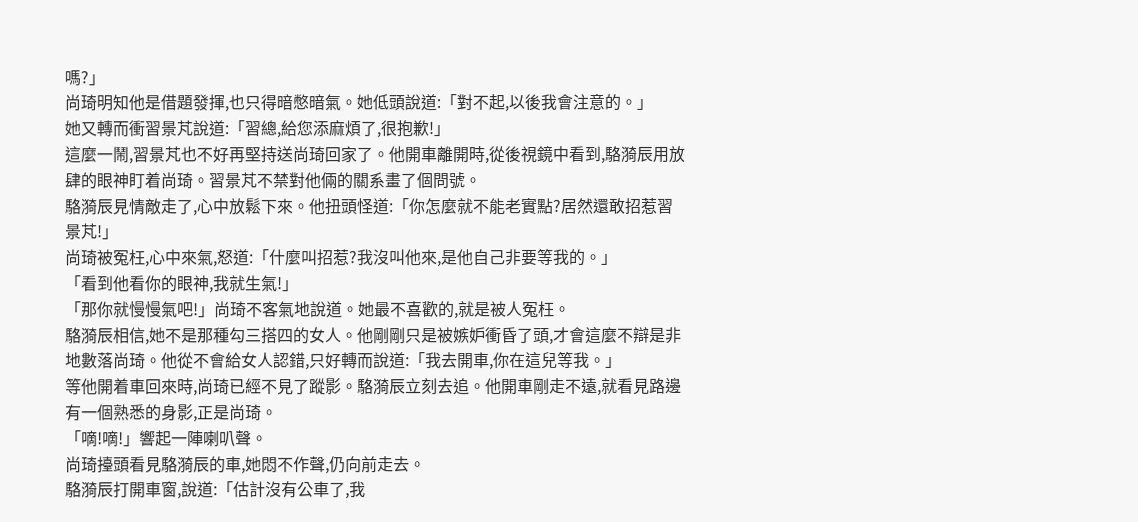嗎?」
尚琦明知他是借題發揮,也只得暗憋暗氣。她低頭說道:「對不起,以後我會注意的。」
她又轉而衝習景芃說道:「習總,給您添麻煩了,很抱歉!」
這麼一鬧,習景芃也不好再堅持送尚琦回家了。他開車離開時,從後視鏡中看到,駱漪辰用放肆的眼神盯着尚琦。習景芃不禁對他倆的關系畫了個問號。
駱漪辰見情敵走了,心中放鬆下來。他扭頭怪道:「你怎麼就不能老實點?居然還敢招惹習景芃!」
尚琦被冤枉,心中來氣,怒道:「什麼叫招惹?我沒叫他來,是他自己非要等我的。」
「看到他看你的眼神,我就生氣!」
「那你就慢慢氣吧!」尚琦不客氣地說道。她最不喜歡的,就是被人冤枉。
駱漪辰相信,她不是那種勾三搭四的女人。他剛剛只是被嫉妒衝昏了頭,才會這麼不辯是非地數落尚琦。他從不會給女人認錯,只好轉而說道:「我去開車,你在這兒等我。」
等他開着車回來時,尚琦已經不見了蹤影。駱漪辰立刻去追。他開車剛走不遠,就看見路邊有一個熟悉的身影,正是尚琦。
「嘀!嘀!」響起一陣喇叭聲。
尚琦擡頭看見駱漪辰的車,她悶不作聲,仍向前走去。
駱漪辰打開車窗,說道:「估計沒有公車了,我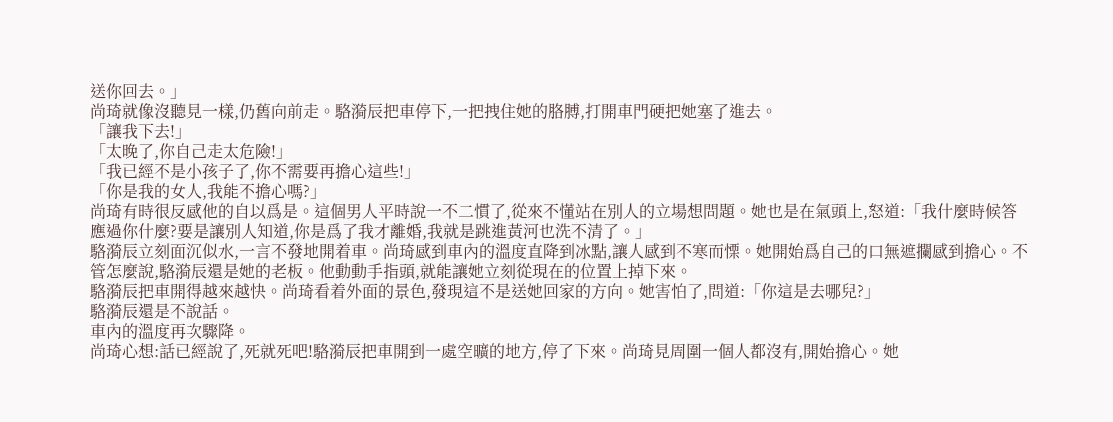送你回去。」
尚琦就像沒聽見一樣,仍舊向前走。駱漪辰把車停下,一把拽住她的胳膊,打開車門硬把她塞了進去。
「讓我下去!」
「太晚了,你自己走太危險!」
「我已經不是小孩子了,你不需要再擔心這些!」
「你是我的女人,我能不擔心嗎?」
尚琦有時很反感他的自以爲是。這個男人平時說一不二慣了,從來不懂站在別人的立場想問題。她也是在氣頭上,怒道:「我什麼時候答應過你什麼?要是讓別人知道,你是爲了我才離婚,我就是跳進黃河也洗不清了。」
駱漪辰立刻面沉似水,一言不發地開着車。尚琦感到車內的溫度直降到冰點,讓人感到不寒而慄。她開始爲自己的口無遮攔感到擔心。不管怎麼說,駱漪辰還是她的老板。他動動手指頭,就能讓她立刻從現在的位置上掉下來。
駱漪辰把車開得越來越快。尚琦看着外面的景色,發現這不是送她回家的方向。她害怕了,問道:「你這是去哪兒?」
駱漪辰還是不說話。
車內的溫度再次驟降。
尚琦心想:話已經說了,死就死吧!駱漪辰把車開到一處空曠的地方,停了下來。尚琦見周圍一個人都沒有,開始擔心。她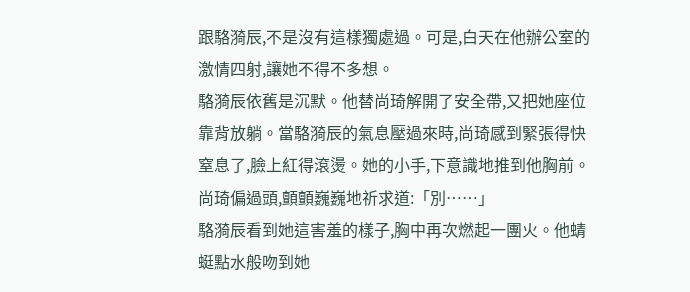跟駱漪辰,不是沒有這樣獨處過。可是,白天在他辦公室的激情四射,讓她不得不多想。
駱漪辰依舊是沉默。他替尚琦解開了安全帶,又把她座位靠背放躺。當駱漪辰的氣息壓過來時,尚琦感到緊張得快窒息了,臉上紅得滾燙。她的小手,下意識地推到他胸前。
尚琦偏過頭,顫顫巍巍地祈求道:「別……」
駱漪辰看到她這害羞的樣子,胸中再次燃起一團火。他蜻蜓點水般吻到她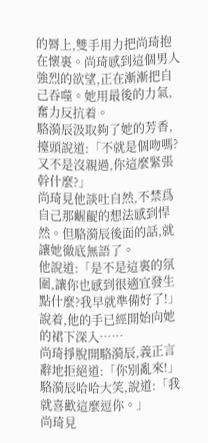的脣上,雙手用力把尚琦抱在懷裏。尚琦感到這個男人強烈的欲望,正在漸漸把自己吞噬。她用最後的力氣,奮力反抗着。
駱漪辰汲取夠了她的芳香,擡頭說道:「不就是個吻嗎?又不是沒親過,你這麼緊張幹什麼?」
尚琦見他談吐自然,不禁爲自己那齷齪的想法感到悍然。但駱漪辰後面的話,就讓她徹底無語了。
他說道:「是不是這裏的氛圍,讓你也感到很適宜發生點什麼?我早就準備好了!」說着,他的手已經開始向她的裙下深入……
尚琦掙脫開駱漪辰,義正言辭地拒絕道:「你別亂來!」
駱漪辰哈哈大笑,說道:「我就喜歡這麼逗你。」
尚琦見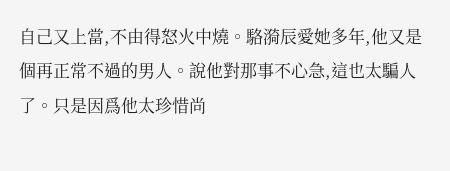自己又上當,不由得怒火中燒。駱漪辰愛她多年,他又是個再正常不過的男人。說他對那事不心急,這也太騙人了。只是因爲他太珍惜尚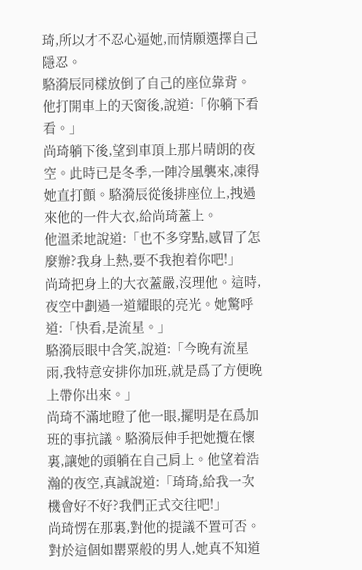琦,所以才不忍心逼她,而情願選擇自己隱忍。
駱漪辰同樣放倒了自己的座位靠背。他打開車上的天窗後,說道:「你躺下看看。」
尚琦躺下後,望到車頂上那片晴朗的夜空。此時已是冬季,一陣冷風襲來,凍得她直打顫。駱漪辰從後排座位上,拽過來他的一件大衣,給尚琦蓋上。
他溫柔地說道:「也不多穿點,感冒了怎麼辦?我身上熱,要不我抱着你吧!」
尚琦把身上的大衣蓋嚴,沒理他。這時,夜空中劃過一道耀眼的亮光。她驚呼道:「快看,是流星。」
駱漪辰眼中含笑,說道:「今晚有流星雨,我特意安排你加班,就是爲了方便晚上帶你出來。」
尚琦不滿地瞪了他一眼,擺明是在爲加班的事抗議。駱漪辰伸手把她攬在懷裏,讓她的頭躺在自己肩上。他望着浩瀚的夜空,真誠說道:「琦琦,給我一次機會好不好?我們正式交往吧!」
尚琦愣在那裏,對他的提議不置可否。對於這個如罌粟般的男人,她真不知道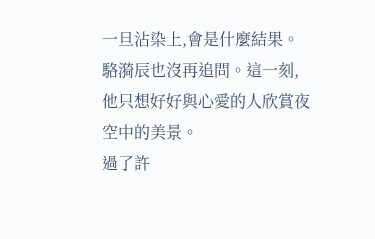一旦沾染上,會是什麼結果。駱漪辰也沒再追問。這一刻,他只想好好與心愛的人欣賞夜空中的美景。
過了許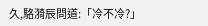久,駱漪辰問道:「冷不冷?」